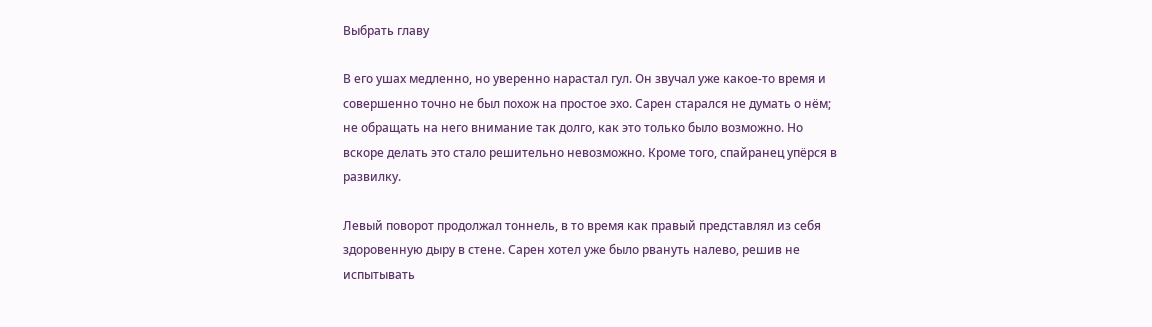Выбрать главу

В его ушах медленно, но уверенно нарастал гул. Он звучал уже какое-то время и совершенно точно не был похож на простое эхо. Сарен старался не думать о нём; не обращать на него внимание так долго, как это только было возможно. Но вскоре делать это стало решительно невозможно. Кроме того, спайранец упёрся в развилку.

Левый поворот продолжал тоннель, в то время как правый представлял из себя здоровенную дыру в стене. Сарен хотел уже было рвануть налево, решив не испытывать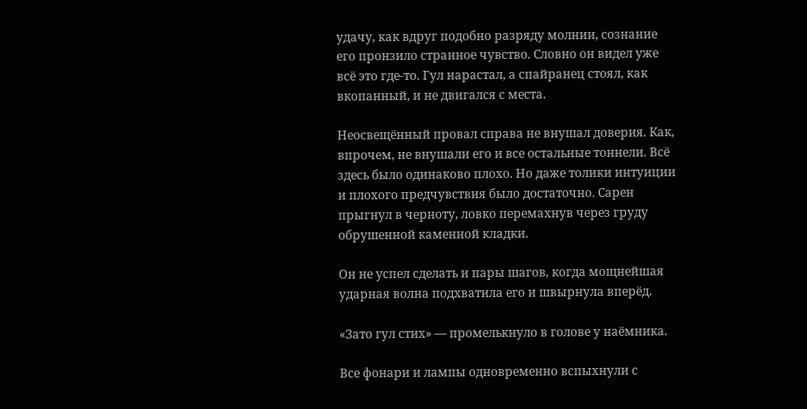удачу, как вдруг подобно разряду молнии, сознание его пронзило странное чувство. Словно он видел уже всё это где-то. Гул нарастал, а спайранец стоял, как вкопанный, и не двигался с места.

Неосвещённый провал справа не внушал доверия. Как, впрочем, не внушали его и все остальные тоннели. Всё здесь было одинаково плохо. Но даже толики интуиции и плохого предчувствия было достаточно. Сарен прыгнул в черноту, ловко перемахнув через груду обрушенной каменной кладки.

Он не успел сделать и пары шагов, когда мощнейшая ударная волна подхватила его и швырнула вперёд.

«Зато гул стих» — промелькнуло в голове у наёмника.

Все фонари и лампы одновременно вспыхнули с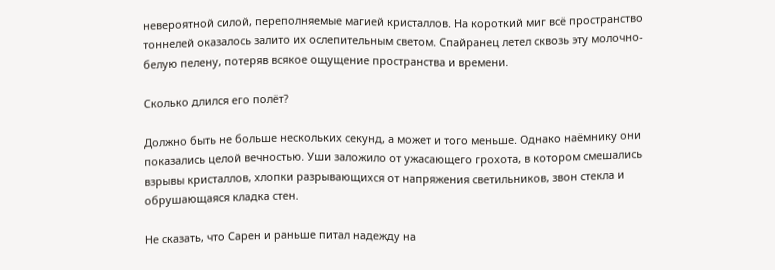невероятной силой, переполняемые магией кристаллов. На короткий миг всё пространство тоннелей оказалось залито их ослепительным светом. Спайранец летел сквозь эту молочно-белую пелену, потеряв всякое ощущение пространства и времени.

Сколько длился его полёт?

Должно быть не больше нескольких секунд, а может и того меньше. Однако наёмнику они показались целой вечностью. Уши заложило от ужасающего грохота, в котором смешались взрывы кристаллов, хлопки разрывающихся от напряжения светильников, звон стекла и обрушающаяся кладка стен.

Не сказать, что Сарен и раньше питал надежду на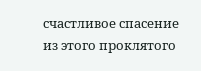счастливое спасение из этого проклятого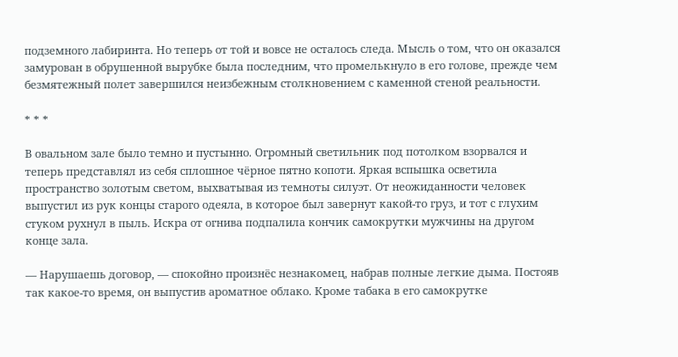подземного лабиринта. Но теперь от той и вовсе не осталось следа. Мысль о том, что он оказался замурован в обрушенной вырубке была последним, что промелькнуло в его голове, прежде чем безмятежный полет завершился неизбежным столкновением с каменной стеной реальности.

* * *

В овальном зале было темно и пустынно. Огромный светильник под потолком взорвался и теперь представлял из себя сплошное чёрное пятно копоти. Яркая вспышка осветила пространство золотым светом, выхватывая из темноты силуэт. От неожиданности человек выпустил из рук концы старого одеяла, в которое был завернут какой-то груз, и тот с глухим стуком рухнул в пыль. Искра от огнива подпалила кончик самокрутки мужчины на другом конце зала.

— Нарушаешь договор, — спокойно произнёс незнакомец, набрав полные легкие дыма. Постояв так какое-то время, он выпустив ароматное облако. Кроме табака в его самокрутке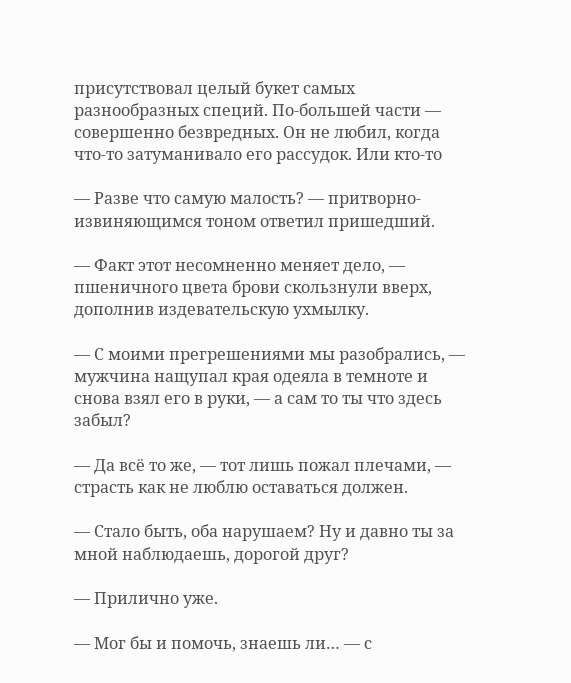присутствовал целый букет самых разнообразных специй. По-большей части — совершенно безвредных. Он не любил, когда что-то затуманивало его рассудок. Или кто-то

— Разве что самую малость? — притворно-извиняющимся тоном ответил пришедший.

— Факт этот несомненно меняет дело, — пшеничного цвета брови скользнули вверх, дополнив издевательскую ухмылку.

— С моими прегрешениями мы разобрались, — мужчина нащупал края одеяла в темноте и снова взял его в руки, — а сам то ты что здесь забыл?

— Да всё то же, — тот лишь пожал плечами, — страсть как не люблю оставаться должен.

— Стало быть, оба нарушаем? Ну и давно ты за мной наблюдаешь, дорогой друг?

— Прилично уже.

— Мог бы и помочь, знаешь ли… — с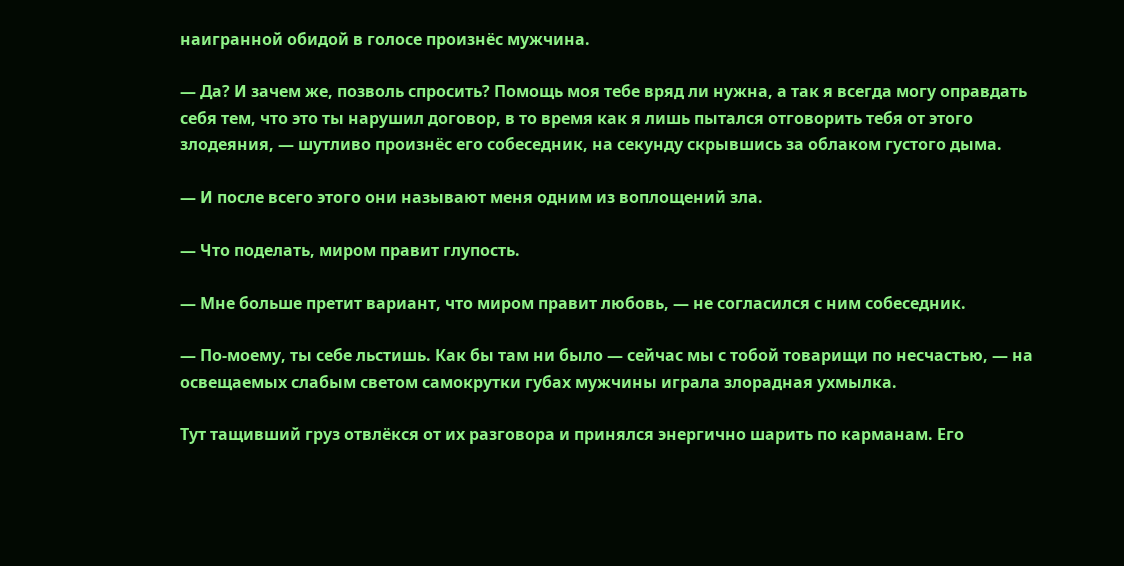наигранной обидой в голосе произнёс мужчина.

— Да? И зачем же, позволь спросить? Помощь моя тебе вряд ли нужна, а так я всегда могу оправдать себя тем, что это ты нарушил договор, в то время как я лишь пытался отговорить тебя от этого злодеяния, — шутливо произнёс его собеседник, на секунду скрывшись за облаком густого дыма.

— И после всего этого они называют меня одним из воплощений зла.

— Что поделать, миром правит глупость.

— Мне больше претит вариант, что миром правит любовь, — не согласился с ним собеседник.

— По-моему, ты себе льстишь. Как бы там ни было — сейчас мы с тобой товарищи по несчастью, — на освещаемых слабым светом самокрутки губах мужчины играла злорадная ухмылка.

Тут тащивший груз отвлёкся от их разговора и принялся энергично шарить по карманам. Его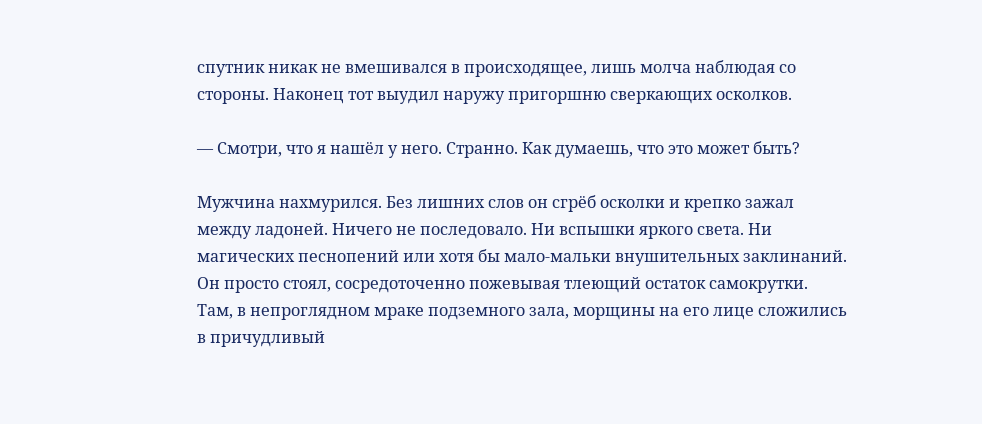спутник никак не вмешивался в происходящее, лишь молча наблюдая со стороны. Наконец тот выудил наружу пригоршню сверкающих осколков.

— Смотри, что я нашёл у него. Странно. Как думаешь, что это может быть?

Мужчина нахмурился. Без лишних слов он сгрёб осколки и крепко зажал между ладоней. Ничего не последовало. Ни вспышки яркого света. Ни магических песнопений или хотя бы мало-мальки внушительных заклинаний. Он просто стоял, сосредоточенно пожевывая тлеющий остаток самокрутки. Там, в непроглядном мраке подземного зала, морщины на его лице сложились в причудливый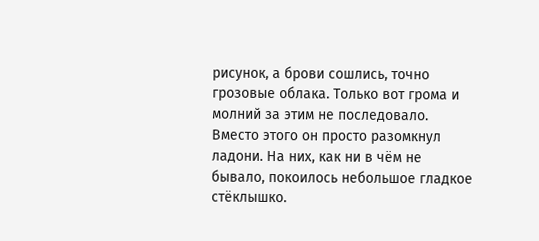рисунок, а брови сошлись, точно грозовые облака. Только вот грома и молний за этим не последовало. Вместо этого он просто разомкнул ладони. На них, как ни в чём не бывало, покоилось небольшое гладкое стёклышко.